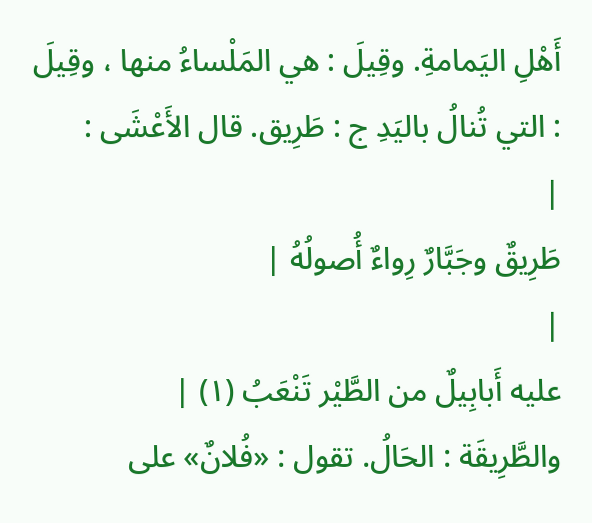أَهْلِ اليَمامةِ. وقِيلَ : هي المَلْساءُ منها ، وقِيلَ : التي تُنالُ باليَدِ ج : طَرِيق. قال الأَعْشَى :
|
طَرِيقٌ وجَبَّارٌ رِواءٌ أُصولُهُ |
|
عليه أَبابِيلٌ من الطَّيْر تَنْعَبُ (١) |
والطَّرِيقَة : الحَالُ. تقول : «فُلانٌ» على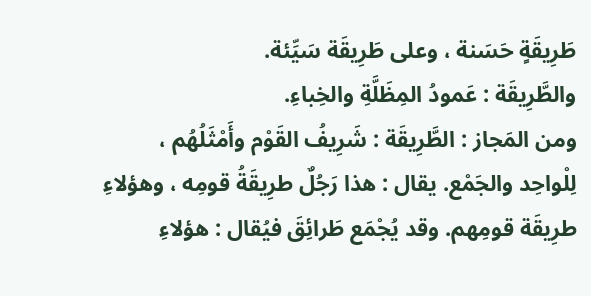طَرِيقَةٍ حَسَنة ، وعلى طَرِيقَة سَيِّئة.
والطَّرِيقَة : عَمودُ المِظَلَّةِ والخِباءِ.
ومن المَجاز : الطَّرِيقَة : شَرِيفُ القَوْم وأَمْثَلُهُم ، لِلْواحِد والجَمْع. يقال : هذا رَجُلٌ طرِيقَةُ قومِه ، وهؤلاءِ طرِيقَة قومِهم. وقد يُجْمَع طَرائِقَ فيُقال : هؤلاءِ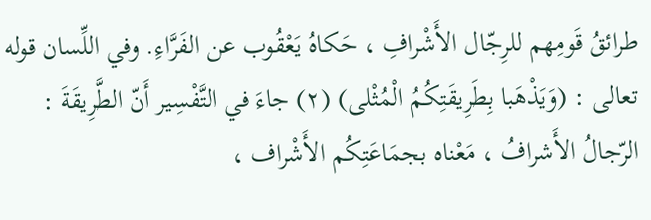طرائقُ قَومِهم للرِجّال الأَشْرافِ ، حَكاهُ يَعْقُوب عن الفَرَّاءِ. وفي اللِّسان قوله تعالى : (وَيَذْهَبا بِطَرِيقَتِكُمُ الْمُثْلى) (٢) جاءَ في التَّفْسِير أَنّ الطَّرِيقَةَ : الرّجالُ الأَشرافُ ، مَعْناه بجمَاعَتِكُم الأَشْراف ،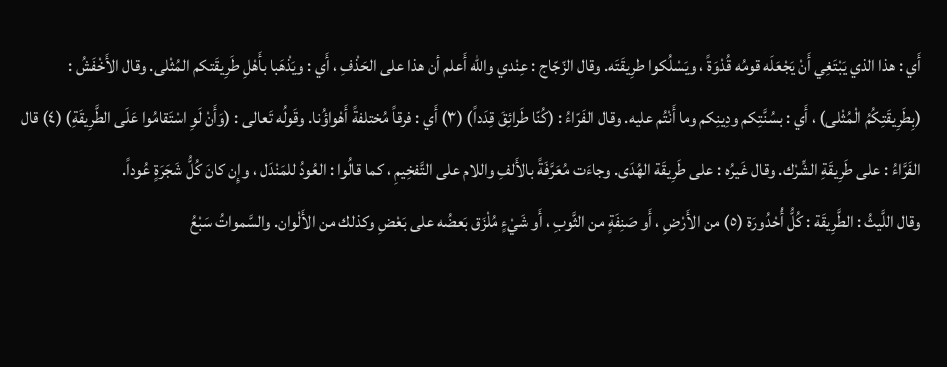أَي : هذا الذي يَبْتَغِي أَنْ يَجْعَلَه قومُه قُدْوَةً ، ويَسْلُكوا طرِيقَتَه. وقال الزّجّاج : عِنْدي والله أَعلم أن هذا على الحَذْفِ ، أَي : ويَذْهَبا بأَهْلِ طَرِيقَتكم المُثْلى. وقال الأَخْفَشُ : (بِطَرِيقَتِكُمُ الْمُثْلى) ، أَي : بسُنَّتِكم ودِينِكم وما أَنْتُم عليه. وقال الفَرّاءُ : (كُنّا طَرائِقَ قِدَداً) (٣) أَي : فرقاً مُختلفةً أَهْواؤُنا. وقَولُه تَعالى : (وَأَنْ لَوِ اسْتَقامُوا عَلَى الطَّرِيقَةِ) (٤) قال الفَرَّاءُ : على طَرِيقَةِ الشِّرْك. وقال غَيرُه : على طَرِيقَة الهُدَى. وجاءَت مُعَرَّفَةً بالأَلفِ واللام على التَّفخِيمِ ، كما قالُوا : العُودُ للمَنْدَل ، وإِن كانَ كُلُّ شَجَرَةٍ عُوداً.
وقال اللَّيثُ : الطَّرِيقَة : كُلُّ أُحْدُورَة (٥) من الأَرْضِ ، أَو صَنِفَةٍ من الثَّوبِ ، أَو شَيْءٍ مُلْزَق بَعضُه على بَعْضِ وكذلك من الأَلْوان. والسَّمواتُ سَبْعُ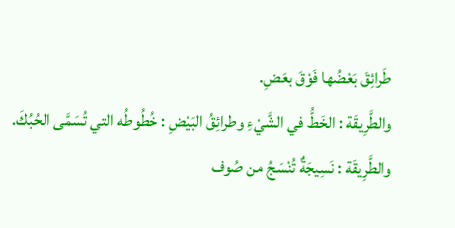طَرائِقَ بَعْضُها فَوْقَ بعَضِ.
والطَّرِيقَة : الخَطُّ في الشَّيْءِ وطرائِقُ البَيْضِ : خُطُوطُه التي تُسَمَّى الحُبُكَ.
والطَّرِيقَة : نَسِيجَةٌ تُنْسَجُ من صُوف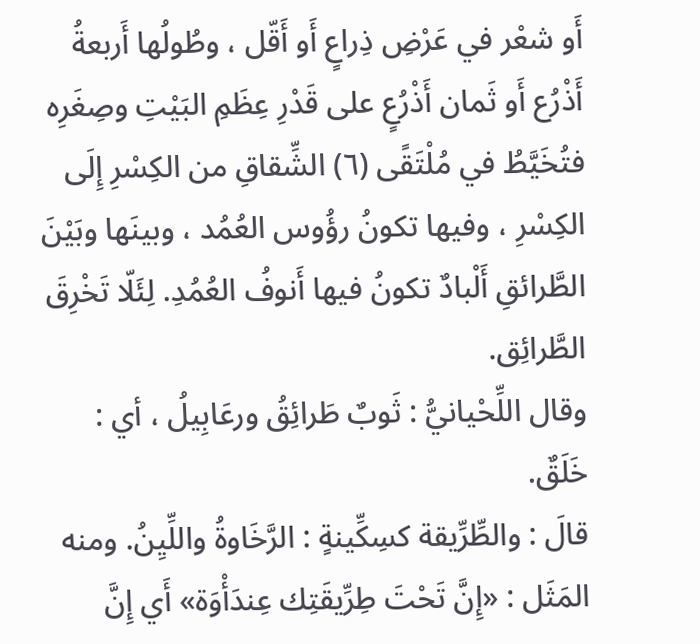أَو شعْر في عَرْضِ ذِراعٍ أَو أَقّل ، وطُولُها أَربعةُ أَذْرُع أَو ثَمان أَذْرُعٍ على قَدْرِ عِظَمِ البَيْتِ وصِغَرِه فتُخَيَّطُ في مُلْتَقًى (٦) الشِّقاقِ من الكِسْرِ إِلَى الكِسْرِ ، وفيها تكونُ رؤُوس العُمُد ، وبينَها وبَيْنَ الطَّرائقِ أَلْبادٌ تكونُ فيها أَنوفُ العُمُدِ. لِئَلّا تَخْرِقَ الطَّرائِق.
وقال اللِّحْيانيُّ : ثَوبٌ طَرائِقُ ورعَابِيلُ ، أي : خَلَقٌ.
قالَ : والطِّرِّيقة كسِكِّينةٍ : الرَّخَاوةُ واللِّيِنُ. ومنه المَثَل : «إِنَّ تَحْتَ طِرِّيقَتِك عِندَأْوَة» أَي إِنَّ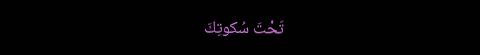تَحْتَ سُكوتِكَ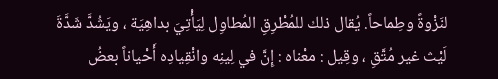لنَزْوةً وطِماحاً. يُقال ذلك للمُطْرِقِ المُطاوِل لِيَأْتِيَ بداهِيَة ، ويَشُدَّ شَدَّةَ لَيْث غير مُتَّقِ ، وقِيل : معْناه : إِنَّ في لِينِه وانْقِيادِه أَحْياناً بعضُ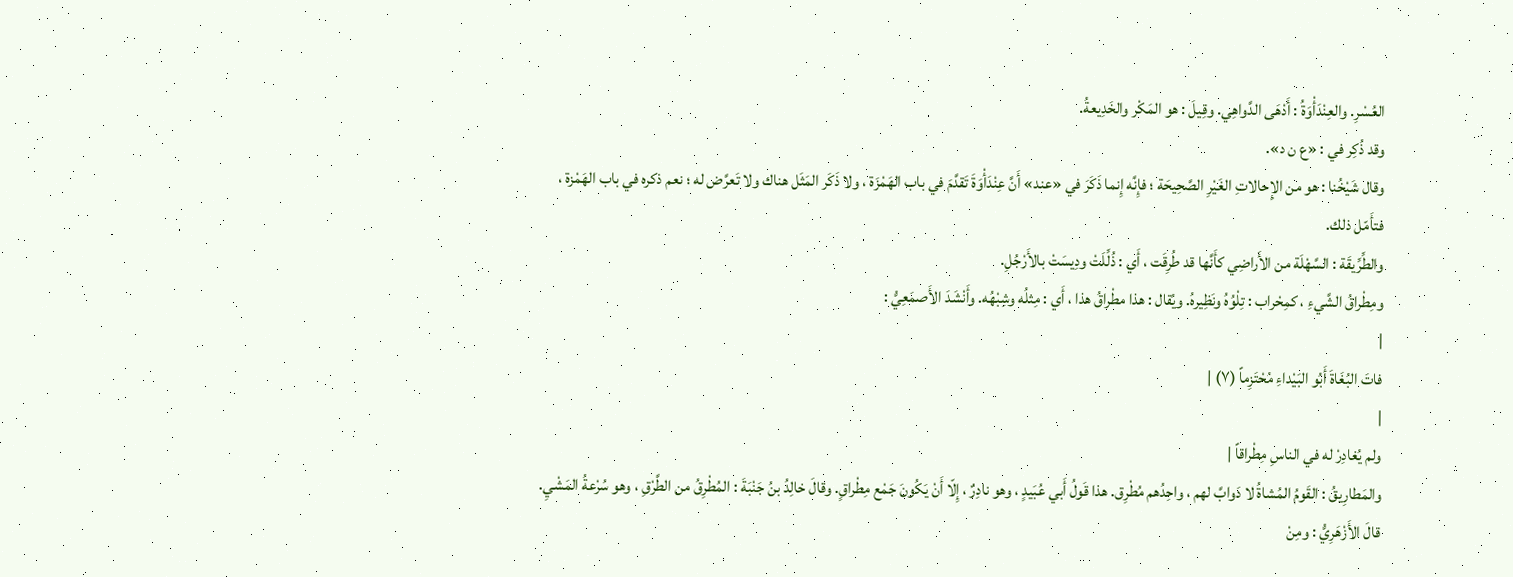العُسْرِ. والعِنْدَأْوَةُ : أَدْهَى الدَّواهِي. وقِيلَ : هو المَكْر والخَدِيعةُ.
وقد ذُكِر في : «ع ن د».
وقال شَيْخُنا : هو من الإِحالاتِ الغَيْرِ الصَّحِيحَة ؛ فإِنَّه إِنما ذَكَرَ في «عند» أَنَّ عِنْدَأْوَةَ تَقدَّمَ في باب الهَمْزَة ، ولا ذَكَر المَثَل هناك ولا تَعرَّض له ؛ نعم ذكره في باب الهَمْزة ، فتأَمّل ذلك.
والطِّرِّيقَة : السَّهْلَة من الأَراضِي كأَنَّها قد طُرِقَت ، أَي : ذُلِّلَتْ ودِيسَتْ بالأَرْجُلِ.
ومِطْراقُ الشَّيءِ ، كمِحْراب : تِلْوُهُ ونَظِيرهُ. ويُقال : هذا مطْراقُ هذا ، أَي : مِثلُه وشِبْهُه. وأَنْشَدَ الأَصمَعِيُّ :
|
فاتَ البُغَاةَ أَبُو البَيْداءِ مُحْتَزِماً (٧) |
|
ولم يُغادِرْ له في الناسِ مِطْراقاً |
والمَطارِيقُ : القَومُ المُشاةُ لا دَوابَّ لهم ، واحِدُهم مُطْرِق. هذا قَولُ أَبي عُبَيدٍ ، وهو نادِرٌ ، إِلّا أَنْ يَكُونَ جَمْع مِطْراقٍ. وقالَ خالِدُ بنُ جَنْبَةَ : المُطْرِقُ من الطَّرْقِ ، وهو سُرْعةُ المَشْيِ. قالَ الأَزْهَرِيُّ : ومِنْ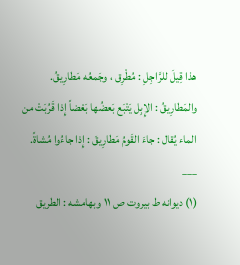هذا قِيلَ للرَّاجِلِ : مُطْرِق ، وجَمعُه مَطارِيقُ.
والمَطارِيقُ : الإِبِل يَتْبَع بَعضُها بَعْضاً إِذا قَرُبَتْ من الماء يُقال : جاءَ القَومُ مَطارِيقَ : إِذا جاءُوا مُشاةً.
___
(١) ديوانه ط بيروت ص ١١ وبهامشه : الطريق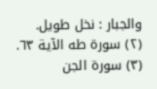والجبار : نخل طويل.
(٢) سورة طه الآية ٦٣.
(٣) سورة الجن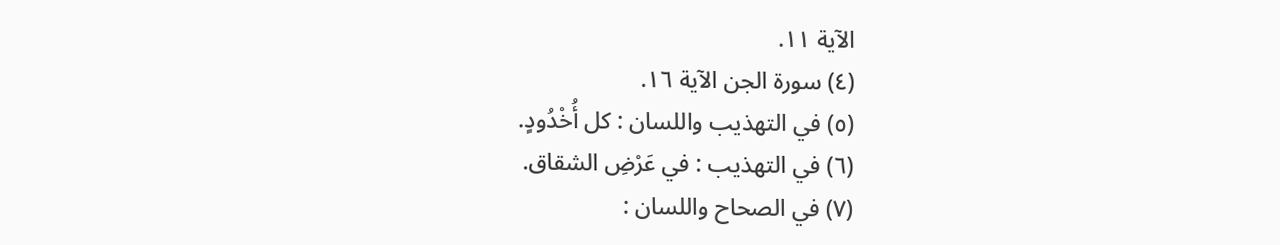الآية ١١.
(٤) سورة الجن الآية ١٦.
(٥) في التهذيب واللسان : كل أُخْدُودٍ.
(٦) في التهذيب : في عَرْضِ الشقاق.
(٧) في الصحاح واللسان :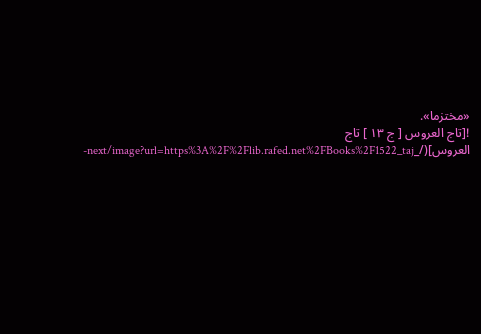«مختزما».
![تاج العروس [ ج ١٣ ] تاج العروس](/_next/image?url=https%3A%2F%2Flib.rafed.net%2FBooks%2F1522_taj-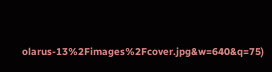olarus-13%2Fimages%2Fcover.jpg&w=640&q=75)